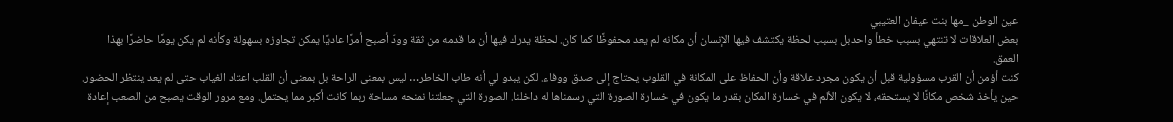عين الوطن _مها بنت عيفان العتيبي
بعض العلاقات لا تنتهي بسبب خطأ واحدبل بسبب لحظة يكتشف فيها الإنسان أن مكانه لم يعد محفوظًا كما كان. لحظة يدرك فيها أن ما قدمه من ثقة وودّ أصبح أمرًا عاديًا يمكن تجاوزه بسهولة وكأنه لم يكن يومًا حاضرًا بهذا العمق.
كنت أؤمن أن القرب مسؤولية قبل أن يكون مجرد علاقة وأن الحفاظ على المكانة في القلوب يحتاج إلى صدق ووفاء. لكن يبدو لي أنه طاب الخاطر… ليس بمعنى الراحة بل بمعنى أن القلب اعتاد الغياب حتى لم يعد ينتظر الحضور.
حين يأخذ شخص مكانًا لا يستحقه، لا يكون الألم في خسارة المكان بقدر ما يكون في خسارة الصورة التي رسمناها له داخلنا. الصورة التي جعلتنا نمنحه مساحة ربما كانت أكبر مما يحتمل. ومع مرور الوقت يصبح من الصعب إعادة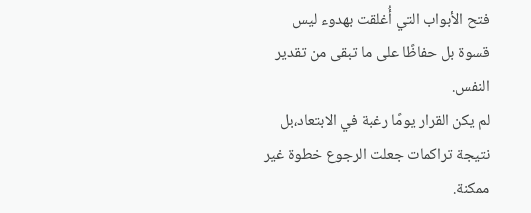فتح الأبواب التي أُغلقت بهدوء ليس قسوة بل حفاظًا على ما تبقى من تقدير النفس.
لم يكن القرار يومًا رغبة في الابتعاد،بل نتيجة تراكمات جعلت الرجوع خطوة غير ممكنة.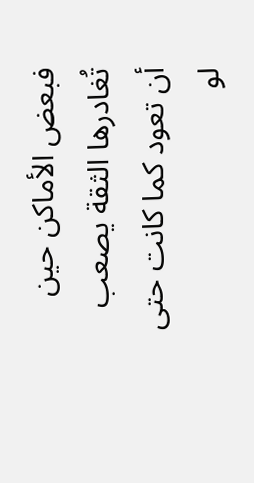فبعض الأماكن حين تُغادرها الثقة يصعب أن تعود كما كانت حتى لو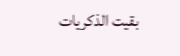بقيت الذكريات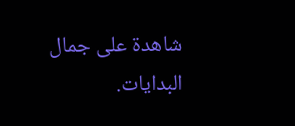شاهدة على جمال البدايات.